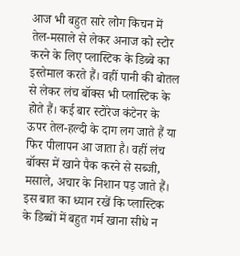आज भी बहुत सारे लोग किचन में तेल-मसाले से लेकर अनाज को स्टोर करने के लिए प्लास्टिक के डिब्बे का इस्तेमाल करते हैं। वहीं पानी की बोतल से लेकर लंच बॉक्स भी प्लास्टिक के होते हैं। कई बार स्टोरेज कंटेनर के ऊपर तेल-हल्दी के दाग लग जाते हैं या फिर पीलापन आ जाता है। वहीं लंच बॉक्स में खाने पैक करने से सब्जी, मसाले, अचार के निशान पड़ जाते हैं। इस बात का ध्यान रखें कि प्लास्टिक के डिब्बों में बहुत गर्म खाना सीधे न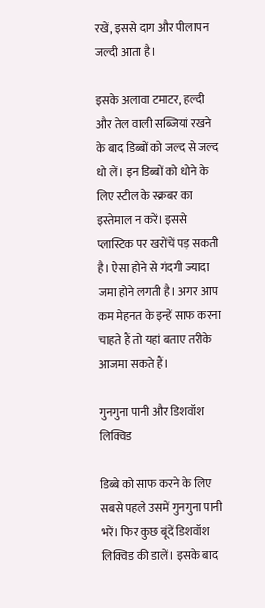रखें, इससे दाग और पीलापन जल्दी आता है।

इसके अलावा टमाटर, हल्दी और तेल वाली सब्जियां रखने के बाद डिब्बों को जल्द से जल्द धो लें। इन डिब्बों को धोने के लिए स्टील के स्क्रबर का इस्तेमाल न करें। इससे प्लास्टिक पर खरोंचें पड़ सकती है। ऐसा होने से गंदगी ज्यादा जमा होने लगती है। अगर आप कम मेहनत के इन्हें साफ करना चाहते हैं तो यहां बताए तरीके आजमा सकते हैं।

गुनगुना पानी और डिशवॉश लिक्विड

डिब्बे को साफ करने के लिए सबसे पहले उसमें गुनगुना पानी भरें। फिर कुछ बूंदें डिशवॉश लिक्विड की डालें। इसके बाद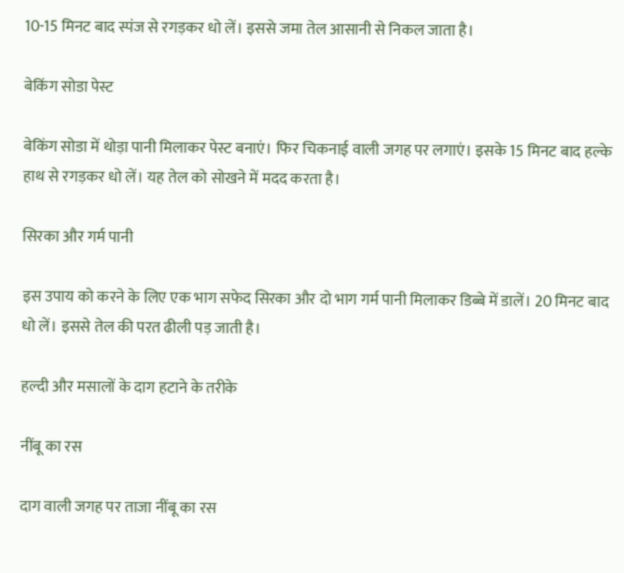10-15 मिनट बाद स्पंज से रगड़कर धो लें। इससे जमा तेल आसानी से निकल जाता है।

बेकिंग सोडा पेस्ट

बेकिंग सोडा में थोड़ा पानी मिलाकर पेस्ट बनाएं। फिर चिकनाई वाली जगह पर लगाएं। इसके 15 मिनट बाद हल्के हाथ से रगड़कर धो लें। यह तेल को सोखने में मदद करता है।

सिरका और गर्म पानी

इस उपाय को करने के लिए एक भाग सफेद सिरका और दो भाग गर्म पानी मिलाकर डिब्बे में डालें। 20 मिनट बाद धो लें। इससे तेल की परत ढीली पड़ जाती है।

हल्दी और मसालों के दाग हटाने के तरीके

नींबू का रस

दाग वाली जगह पर ताजा नींबू का रस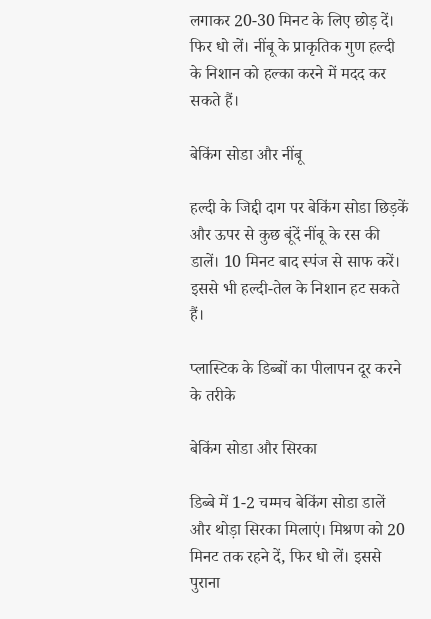लगाकर 20-30 मिनट के लिए छोड़ दें। फिर धो लें। नींबू के प्राकृतिक गुण हल्दी के निशान को हल्का करने में मदद कर सकते हैं।

बेकिंग सोडा और नींबू

हल्दी के जिद्दी दाग पर बेकिंग सोडा छिड़कें और ऊपर से कुछ बूंदें नींबू के रस की डालें। 10 मिनट बाद स्पंज से साफ करें। इससे भी हल्दी-तेल के निशान हट सकते हैं।

प्लास्टिक के डिब्बों का पीलापन दूर करने के तरीके

बेकिंग सोडा और सिरका

डिब्बे में 1-2 चम्मच बेकिंग सोडा डालें और थोड़ा सिरका मिलाएं। मिश्रण को 20 मिनट तक रहने दें, फिर धो लें। इससे पुराना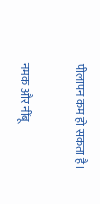पीलापन कम हो सकता है।

नमक और नींबू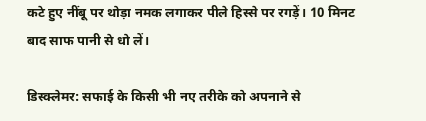कटे हुए नींबू पर थोड़ा नमक लगाकर पीले हिस्से पर रगड़ें। 10 मिनट बाद साफ पानी से धो लें।

डिस्क्लेमर: सफाई के किसी भी नए तरीके को अपनाने से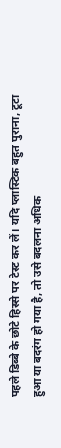पहले डिब्बे के छोटे हिस्से पर टेस्ट कर लें। यदि प्लास्टिक बहुत पुराना, टूटा हुआ या बदरंग हो गया है, तो उसे बदलना अधिक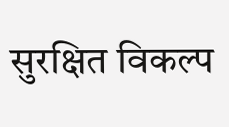सुरक्षित विकल्प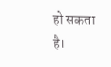हो सकता है।